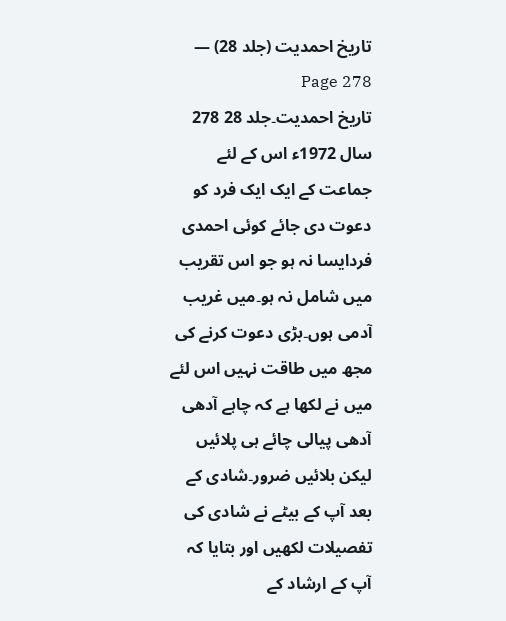تاریخ احمدیت (جلد 28) — Page 278
تاریخ احمدیت۔جلد 28 278 سال 1972ء اس کے لئے جماعت کے ایک ایک فرد کو دعوت دی جائے کوئی احمدی فردایسا نہ ہو جو اس تقریب میں شامل نہ ہو۔میں غریب آدمی ہوں۔بڑی دعوت کرنے کی مجھ میں طاقت نہیں اس لئے میں نے لکھا ہے کہ چاہے آدھی آدھی پیالی چائے ہی پلائیں لیکن بلائیں ضرور۔شادی کے بعد آپ کے بیٹے نے شادی کی تفصیلات لکھیں اور بتایا کہ آپ کے ارشاد کے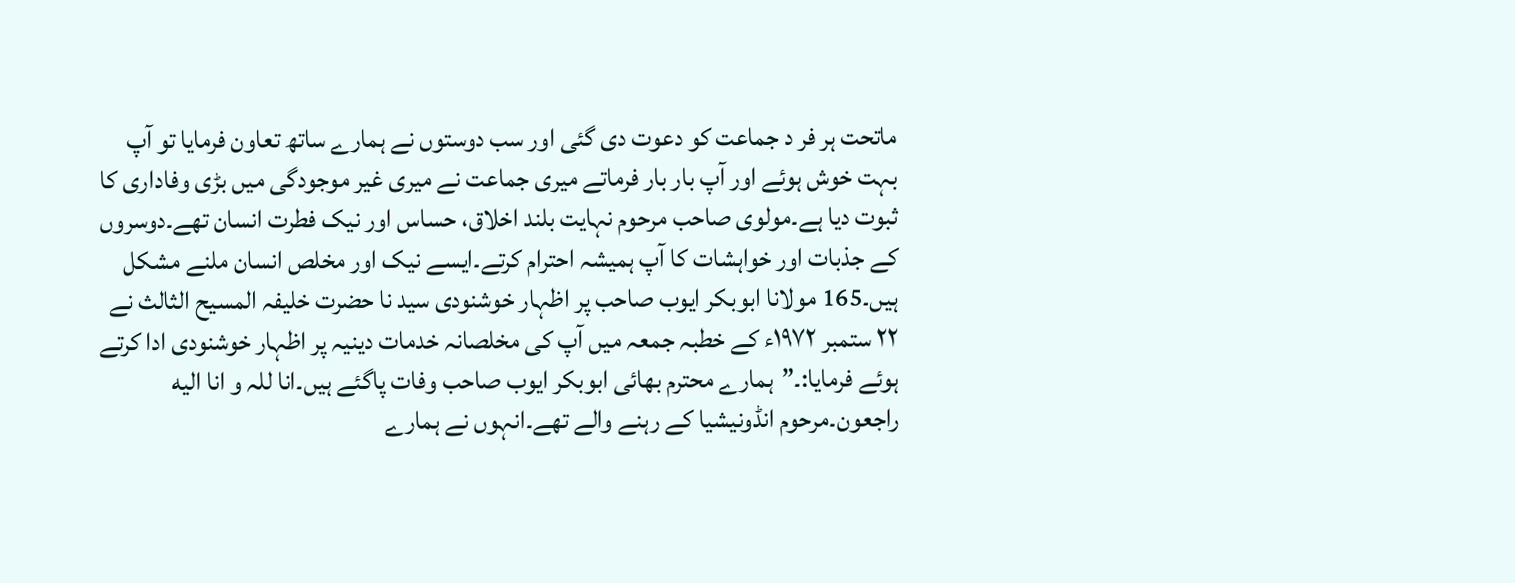ماتحت ہر فر د جماعت کو دعوت دی گئی اور سب دوستوں نے ہمارے ساتھ تعاون فرمایا تو آپ بہت خوش ہوئے اور آپ بار بار فرماتے میری جماعت نے میری غیر موجودگی میں بڑی وفاداری کا ثبوت دیا ہے۔مولوی صاحب مرحوم نہایت بلند اخلاق، حساس اور نیک فطرت انسان تھے۔دوسروں کے جذبات اور خواہشات کا آپ ہمیشہ احترام کرتے۔ایسے نیک اور مخلص انسان ملنے مشکل ہیں۔165 مولانا ابوبکر ایوب صاحب پر اظہار خوشنودی سید نا حضرت خلیفہ المسیح الثالث نے ۲۲ ستمبر ۱۹۷۲ء کے خطبہ جمعہ میں آپ کی مخلصانہ خدمات دینیہ پر اظہار خوشنودی ادا کرتے ہوئے فرمایا:۔”ہمارے محترم بھائی ابوبکر ایوب صاحب وفات پاگئے ہیں۔انا للہ و انا اليه راجعون۔مرحوم انڈونیشیا کے رہنے والے تھے۔انہوں نے ہمارے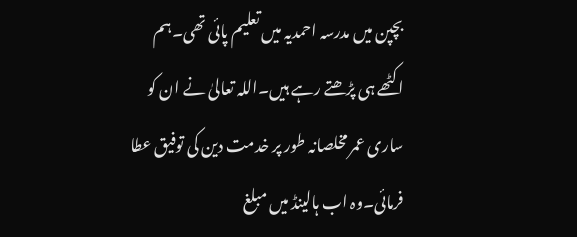بچپن میں مدرسہ احمدیہ میں تعلیم پائی تھی۔ہم اکٹھے ہی پڑھتے رہے ہیں۔اللہ تعالیٰ نے ان کو ساری عمر مخلصانہ طور پر خدمت دین کی توفیق عطا فرمائی۔وہ اب ہالینڈ میں مبلغ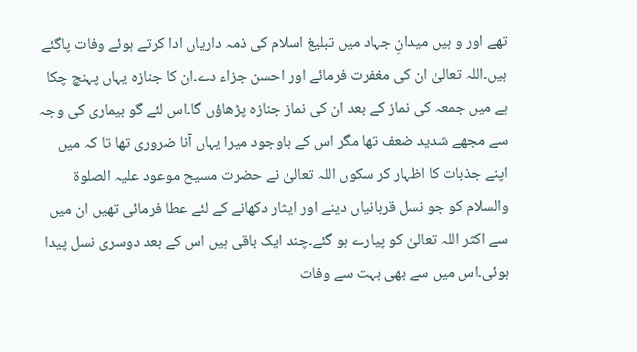تھے اور و ہیں میدانِ جہاد میں تبلیغ اسلام کی ذمہ داریاں ادا کرتے ہوئے وفات پاگئے ہیں۔اللہ تعالیٰ ان کی مغفرت فرمائے اور احسن جزاء دے۔ان کا جنازہ یہاں پہنچ چکا ہے میں جمعہ کی نماز کے بعد ان کی نماز جنازہ پڑھاؤں گا۔اس لئے گو بیماری کی وجہ سے مجھے شدید ضعف تھا مگر اس کے باوجود میرا یہاں آنا ضروری تھا تا کہ میں اپنے جذبات کا اظہار کر سکوں اللہ تعالیٰ نے حضرت مسیح موعود علیہ الصلوۃ والسلام کو جو نسل قربانیاں دینے اور ایثار دکھانے کے لئے عطا فرمائی تھیں ان میں سے اکثر اللہ تعالیٰ کو پیارے ہو گئے۔چند ایک باقی ہیں اس کے بعد دوسری نسل پیدا ہوئی۔اس میں سے بھی بہت سے وفات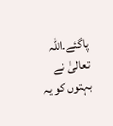پاگئے۔اللہ تعالیٰ نے بہتوں کو یہ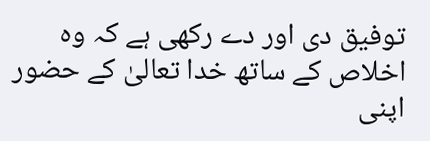توفیق دی اور دے رکھی ہے کہ وہ اخلاص کے ساتھ خدا تعالیٰ کے حضور اپنی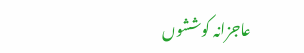عاجزانہ کوششوں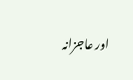اور عاجزانہ